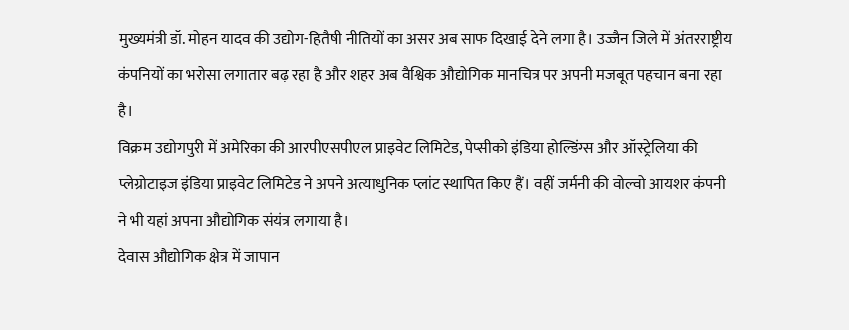मुख्यमंत्री डॉ. मोहन यादव की उद्योग-हितैषी नीतियों का असर अब साफ दिखाई देने लगा है। उज्जैन जिले में अंतरराष्ट्रीय कंपनियों का भरोसा लगातार बढ़ रहा है और शहर अब वैश्विक औद्योगिक मानचित्र पर अपनी मजबूत पहचान बना रहा है।
विक्रम उद्योगपुरी में अमेरिका की आरपीएसपीएल प्राइवेट लिमिटेड, पेप्सीको इंडिया होल्डिंग्स और ऑस्ट्रेलिया की प्लेग्रोटाइज इंडिया प्राइवेट लिमिटेड ने अपने अत्याधुनिक प्लांट स्थापित किए हैं। वहीं जर्मनी की वोल्वो आयशर कंपनी ने भी यहां अपना औद्योगिक संयंत्र लगाया है।
देवास औद्योगिक क्षेत्र में जापान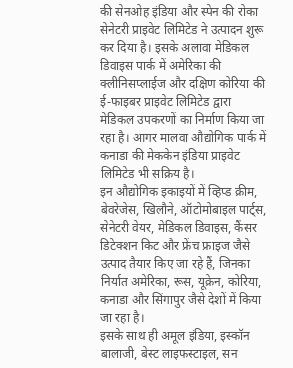की सेनओह इंडिया और स्पेन की रोका सेनेटरी प्राइवेट लिमिटेड ने उत्पादन शुरू कर दिया है। इसके अलावा मेडिकल डिवाइस पार्क में अमेरिका की क्लीनिसप्लाईज और दक्षिण कोरिया की ई-फाइबर प्राइवेट लिमिटेड द्वारा मेडिकल उपकरणों का निर्माण किया जा रहा है। आगर मालवा औद्योगिक पार्क में कनाडा की मेककेन इंडिया प्राइवेट लिमिटेड भी सक्रिय है।
इन औद्योगिक इकाइयों में व्हिप्ड क्रीम, बेवरेजेस, खिलौने, ऑटोमोबाइल पार्ट्स, सेनेटरी वेयर, मेडिकल डिवाइस, कैंसर डिटेक्शन किट और फ्रेंच फ्राइज जैसे उत्पाद तैयार किए जा रहे हैं, जिनका निर्यात अमेरिका, रूस, यूक्रेन, कोरिया, कनाडा और सिंगापुर जैसे देशों में किया जा रहा है।
इसके साथ ही अमूल इंडिया, इस्कॉन बालाजी, बेस्ट लाइफस्टाइल, सन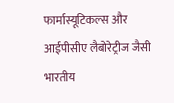फार्मास्यूटिकल्स और आईपीसीए लैबोरेट्रीज जैसी भारतीय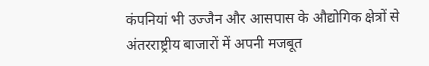कंपनियां भी उज्जैन और आसपास के औद्योगिक क्षेत्रों से अंतरराष्ट्रीय बाजारों में अपनी मजबूत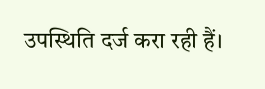उपस्थिति दर्ज करा रही हैं।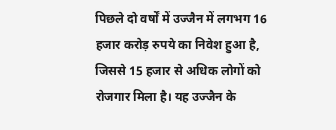पिछले दो वर्षों में उज्जैन में लगभग 16 हजार करोड़ रुपये का निवेश हुआ है, जिससे 15 हजार से अधिक लोगों को रोजगार मिला है। यह उज्जैन के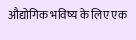औद्योगिक भविष्य के लिए एक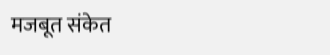मजबूत संकेत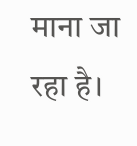माना जा रहा है।